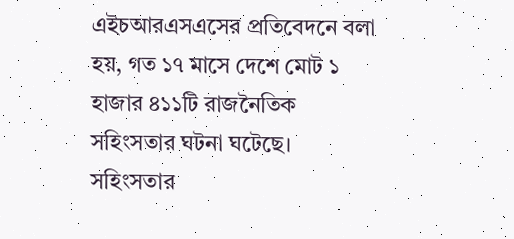এইচআরএসএসের প্রতিবেদনে বলা হয়, গত ১৭ মাসে দেশে মোট ১ হাজার ৪১১টি রাজনৈতিক সহিংসতার ঘটনা ঘটেছে। সহিংসতার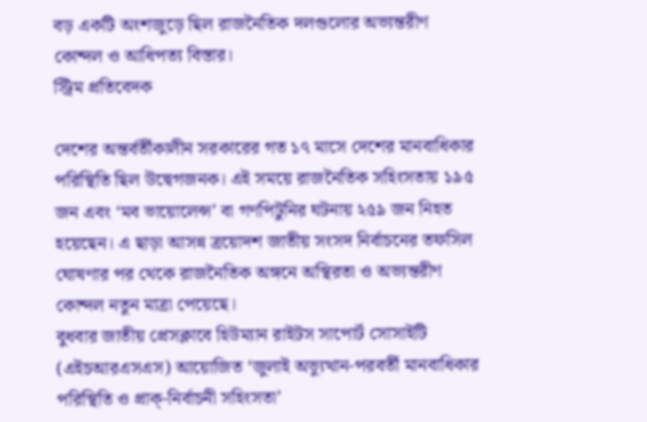বড় একটি অংশজুড়ে ছিল রাজনৈতিক দলগুলোর অভ্যন্তরীণ কোন্দল ও আধিপত্য বিস্তার।
স্ট্রিম প্রতিবেদক

দেশের অন্তর্বর্তীকালীন সরকারের গত ১৭ মাসে দেশের মানবাধিকার পরিস্থিতি ছিল উদ্বেগজনক। এই সময়ে রাজনৈতিক সহিংসতায় ১৯৫ জন এবং ‘মব ভায়োলেন্স’ বা গণপিটুনির ঘটনায় ২৫৯ জন নিহত হয়েছেন। এ ছাড়া আসন্ন ত্রয়োদশ জাতীয় সংসদ নির্বাচনের তফসিল ঘোষণার পর থেকে রাজনৈতিক অঙ্গনে অস্থিরতা ও অভ্যন্তরীণ কোন্দল নতুন মাত্রা পেয়েছে।
বুধবার জাতীয় প্রেসক্লাবে হিউম্যান রাইটস সাপোর্ট সোসাইটি (এইচআরএসএস) আয়োজিত ‘জুলাই অভ্যুত্থান-পরবর্তী মানবাধিকার পরিস্থিতি ও প্রাক্-নির্বাচনী সহিংসতা’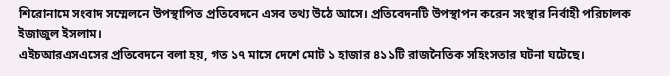শিরোনামে সংবাদ সম্মেলনে উপস্থাপিত প্রতিবেদনে এসব তথ্য উঠে আসে। প্রতিবেদনটি উপস্থাপন করেন সংস্থার নির্বাহী পরিচালক ইজাজুল ইসলাম।
এইচআরএসএসের প্রতিবেদনে বলা হয়, গত ১৭ মাসে দেশে মোট ১ হাজার ৪১১টি রাজনৈতিক সহিংসতার ঘটনা ঘটেছে।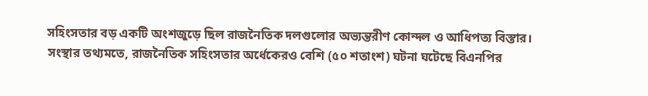সহিংসতার বড় একটি অংশজুড়ে ছিল রাজনৈতিক দলগুলোর অভ্যন্তরীণ কোন্দল ও আধিপত্য বিস্তার।
সংস্থার তথ্যমতে, রাজনৈতিক সহিংসতার অর্ধেকেরও বেশি (৫০ শতাংশ) ঘটনা ঘটেছে বিএনপির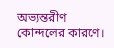অভ্যন্তরীণ কোন্দলের কারণে।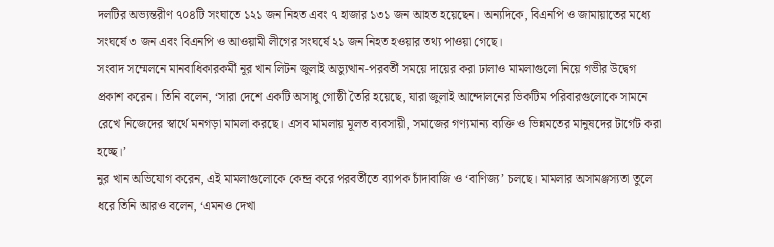দলটির অভ্যন্তরীণ ৭০৪টি সংঘাতে ১২১ জন নিহত এবং ৭ হাজার ১৩১ জন আহত হয়েছেন। অন্যদিকে, বিএনপি ও জামায়াতের মধ্যে সংঘর্ষে ৩ জন এবং বিএনপি ও আওয়ামী লীগের সংঘর্ষে ২১ জন নিহত হওয়ার তথ্য পাওয়া গেছে।
সংবাদ সম্মেলনে মানবাধিকারকর্মী নূর খান লিটন জুলাই অভ্যুত্থান-পরবর্তী সময়ে দায়ের করা ঢালাও মামলাগুলো নিয়ে গভীর উদ্বেগ প্রকাশ করেন। তিনি বলেন, ‘সারা দেশে একটি অসাধু গোষ্ঠী তৈরি হয়েছে, যারা জুলাই আন্দোলনের ভিকটিম পরিবারগুলোকে সামনে রেখে নিজেদের স্বার্থে মনগড়া মামলা করছে। এসব মামলায় মূলত ব্যবসায়ী, সমাজের গণ্যমান্য ব্যক্তি ও ভিন্নমতের মানুষদের টার্গেট করা হচ্ছে।’
নুর খান অভিযোগ করেন, এই মামলাগুলোকে কেন্দ্র করে পরবর্তীতে ব্যাপক চাঁদাবাজি ও ‘বাণিজ্য’ চলছে। মামলার অসামঞ্জস্যতা তুলে ধরে তিনি আরও বলেন, ‘এমনও দেখা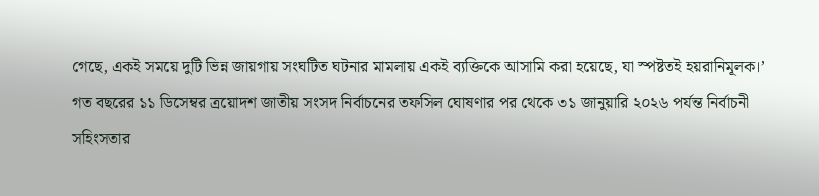গেছে, একই সময়ে দুটি ভিন্ন জায়গায় সংঘটিত ঘটনার মামলায় একই ব্যক্তিকে আসামি করা হয়েছে, যা স্পষ্টতই হয়রানিমূলক।’
গত বছরের ১১ ডিসেম্বর ত্রয়োদশ জাতীয় সংসদ নির্বাচনের তফসিল ঘোষণার পর থেকে ৩১ জানুয়ারি ২০২৬ পর্যন্ত নির্বাচনী সহিংসতার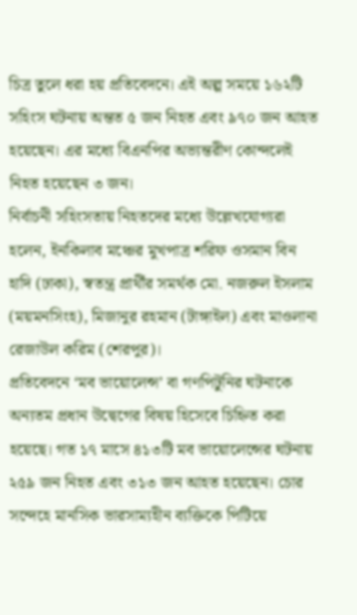চিত্র তুলে ধরা হয় প্রতিবেদনে। এই অল্প সময়ে ১৬২টি সহিংস ঘটনায় অন্তত ৫ জন নিহত এবং ৯৭০ জন আহত হয়েছেন। এর মধ্যে বিএনপির অভ্যন্তরীণ কোন্দলেই নিহত হয়েছেন ৩ জন।
নির্বাচনী সহিংসতায় নিহতদের মধ্যে উল্লেখযোগ্যরা হলেন, ইনকিলাব মঞ্চের মুখপাত্র শরিফ ওসমান বিন হাদি (ঢাকা), স্বতন্ত্র প্রার্থীর সমর্থক মো. নজরুল ইসলাম (ময়মনসিংহ), মিজানুর রহমান (টাঙ্গাইল) এবং মাওলানা রেজাউল করিম (শেরপুর)।
প্রতিবেদনে ‘মব ভায়োলেন্স’ বা গণপিটুনির ঘটনাকে অন্যতম প্রধান উদ্বেগের বিষয় হিসেবে চিহ্নিত করা হয়েছে। গত ১৭ মাসে ৪১৩টি মব ভায়োলেন্সের ঘটনায় ২৫৯ জন নিহত এবং ৩১৩ জন আহত হয়েছেন। চোর সন্দেহে মানসিক ভারসাম্যহীন ব্যক্তিকে পিটিয়ে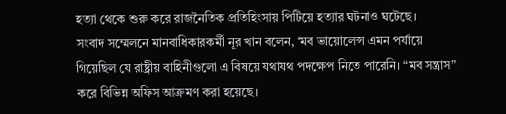হত্যা থেকে শুরু করে রাজনৈতিক প্রতিহিংসায় পিটিয়ে হত্যার ঘটনাও ঘটেছে।
সংবাদ সম্মেলনে মানবাধিকারকর্মী নূর খান বলেন, ‘মব ভায়োলেন্স এমন পর্যায়ে গিয়েছিল যে রাষ্ট্রীয় বাহিনীগুলো এ বিষয়ে যথাযথ পদক্ষেপ নিতে পারেনি। “মব সন্ত্রাস” করে বিভিন্ন অফিস আক্রমণ করা হয়েছে।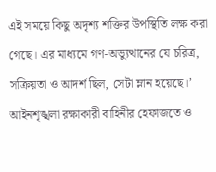এই সময়ে কিছু অদৃশ্য শক্তির উপস্থিতি লক্ষ করা গেছে। এর মাধ্যমে গণ-অভ্যুত্থানের যে চরিত্র, সক্রিয়তা ও আদর্শ ছিল, সেটা ম্লান হয়েছে।’
আইনশৃঙ্খলা রক্ষাকারী বাহিনীর হেফাজতে ও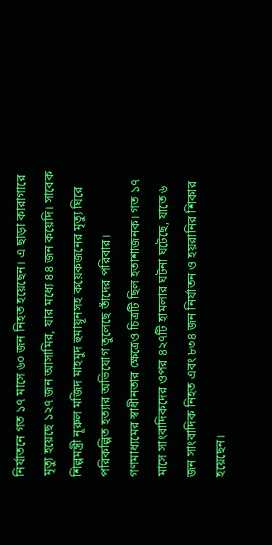নির্যাতনে গত ১৭ মাসে ৬০ জন নিহত হয়েছেন। এ ছাড়া কারাগারে মৃত্যু হয়েছে ১২৭ জন আসামির, যার মধ্যে ৪৪ জন কয়েদি। সাবেক শিল্পমন্ত্রী নূরুল মজিদ মাহমুদ হুমায়ূনসহ কয়েকজনের মৃত্যু ঘিরে পরিকল্পিত হত্যার অভিযোগ তুলেছে তাঁদের পরিবার।
গণমাধ্যমের স্বাধীনতার ক্ষেত্রেও চিত্রটি ছিল হতাশাজনক। গত ১৭ মাসে সাংবাদিকদের ওপর ৪২৭টি হামলার ঘটনা ঘটেছে, যাতে ৬ জন সাংবাদিক নিহত এবং ৮৩৪ জন নির্যাতন ও হয়রানির শিকার হয়েছেন।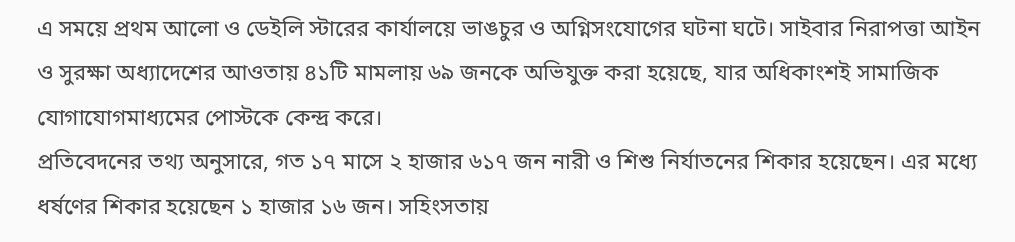এ সময়ে প্রথম আলো ও ডেইলি স্টারের কার্যালয়ে ভাঙচুর ও অগ্নিসংযোগের ঘটনা ঘটে। সাইবার নিরাপত্তা আইন ও সুরক্ষা অধ্যাদেশের আওতায় ৪১টি মামলায় ৬৯ জনকে অভিযুক্ত করা হয়েছে, যার অধিকাংশই সামাজিক যোগাযোগমাধ্যমের পোস্টকে কেন্দ্র করে।
প্রতিবেদনের তথ্য অনুসারে, গত ১৭ মাসে ২ হাজার ৬১৭ জন নারী ও শিশু নির্যাতনের শিকার হয়েছেন। এর মধ্যে ধর্ষণের শিকার হয়েছেন ১ হাজার ১৬ জন। সহিংসতায়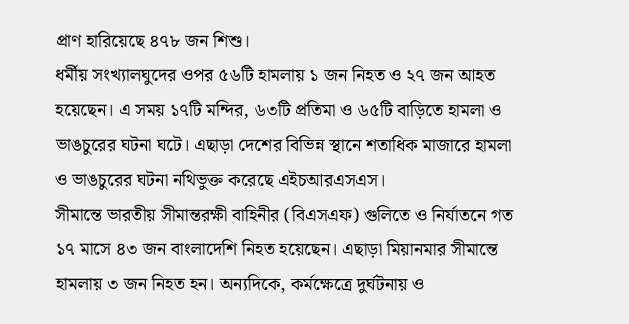প্রাণ হারিয়েছে ৪৭৮ জন শিশু।
ধর্মীয় সংখ্যালঘুদের ওপর ৫৬টি হামলায় ১ জন নিহত ও ২৭ জন আহত হয়েছেন। এ সময় ১৭টি মন্দির, ৬৩টি প্রতিমা ও ৬৫টি বাড়িতে হামলা ও ভাঙচুরের ঘটনা ঘটে। এছাড়া দেশের বিভিন্ন স্থানে শতাধিক মাজারে হামলা ও ভাঙচুরের ঘটনা নথিভুক্ত করেছে এইচআরএসএস।
সীমান্তে ভারতীয় সীমান্তরক্ষী বাহিনীর (বিএসএফ) গুলিতে ও নির্যাতনে গত ১৭ মাসে ৪৩ জন বাংলাদেশি নিহত হয়েছেন। এছাড়া মিয়ানমার সীমান্তে হামলায় ৩ জন নিহত হন। অন্যদিকে, কর্মক্ষেত্রে দুর্ঘটনায় ও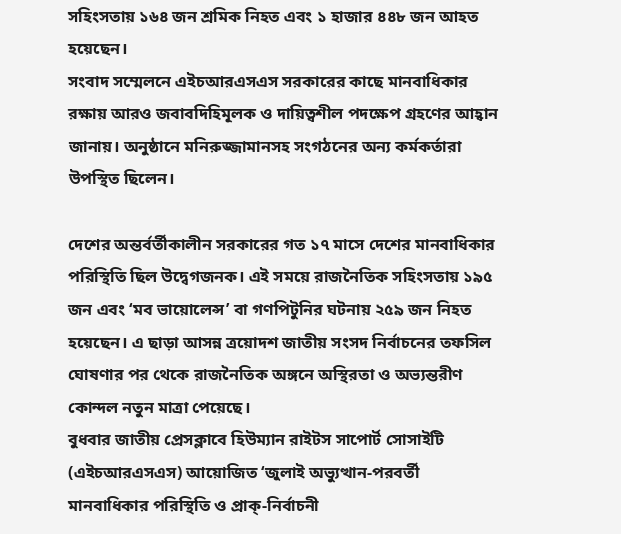সহিংসতায় ১৬৪ জন শ্রমিক নিহত এবং ১ হাজার ৪৪৮ জন আহত হয়েছেন।
সংবাদ সম্মেলনে এইচআরএসএস সরকারের কাছে মানবাধিকার রক্ষায় আরও জবাবদিহিমূলক ও দায়িত্বশীল পদক্ষেপ গ্রহণের আহ্বান জানায়। অনুষ্ঠানে মনিরুজ্জামানসহ সংগঠনের অন্য কর্মকর্তারা উপস্থিত ছিলেন।

দেশের অন্তর্বর্তীকালীন সরকারের গত ১৭ মাসে দেশের মানবাধিকার পরিস্থিতি ছিল উদ্বেগজনক। এই সময়ে রাজনৈতিক সহিংসতায় ১৯৫ জন এবং ‘মব ভায়োলেন্স’ বা গণপিটুনির ঘটনায় ২৫৯ জন নিহত হয়েছেন। এ ছাড়া আসন্ন ত্রয়োদশ জাতীয় সংসদ নির্বাচনের তফসিল ঘোষণার পর থেকে রাজনৈতিক অঙ্গনে অস্থিরতা ও অভ্যন্তরীণ কোন্দল নতুন মাত্রা পেয়েছে।
বুধবার জাতীয় প্রেসক্লাবে হিউম্যান রাইটস সাপোর্ট সোসাইটি (এইচআরএসএস) আয়োজিত ‘জুলাই অভ্যুত্থান-পরবর্তী মানবাধিকার পরিস্থিতি ও প্রাক্-নির্বাচনী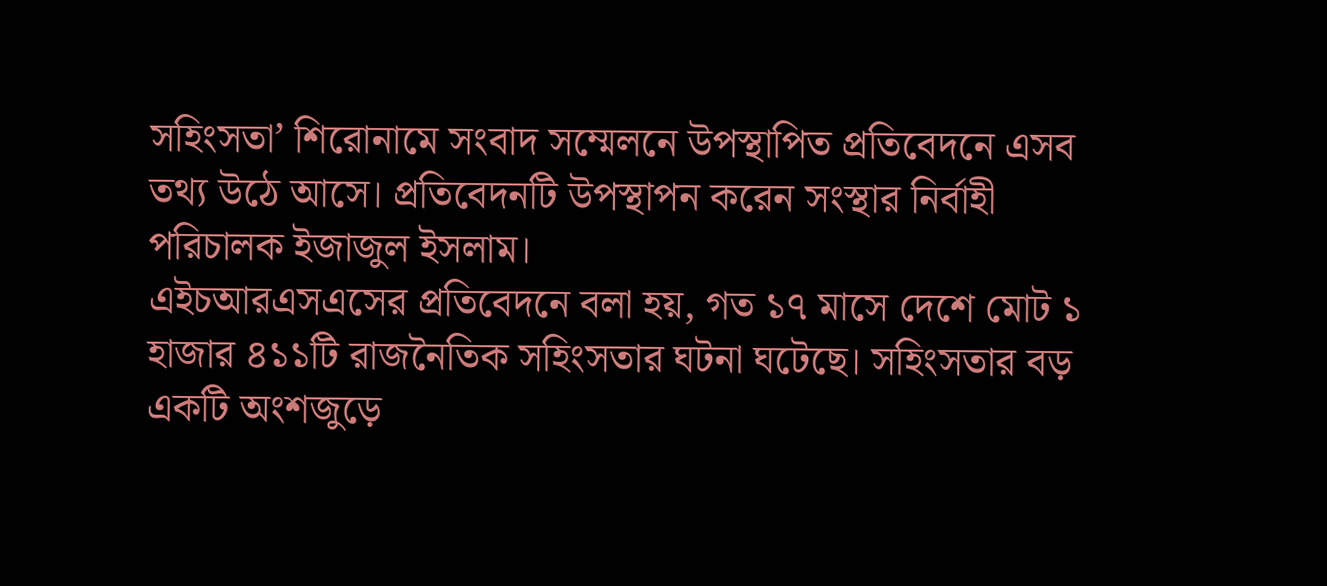সহিংসতা’ শিরোনামে সংবাদ সম্মেলনে উপস্থাপিত প্রতিবেদনে এসব তথ্য উঠে আসে। প্রতিবেদনটি উপস্থাপন করেন সংস্থার নির্বাহী পরিচালক ইজাজুল ইসলাম।
এইচআরএসএসের প্রতিবেদনে বলা হয়, গত ১৭ মাসে দেশে মোট ১ হাজার ৪১১টি রাজনৈতিক সহিংসতার ঘটনা ঘটেছে। সহিংসতার বড় একটি অংশজুড়ে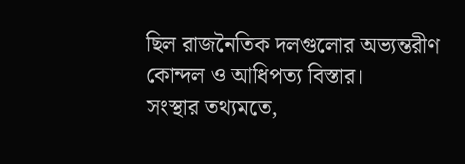ছিল রাজনৈতিক দলগুলোর অভ্যন্তরীণ কোন্দল ও আধিপত্য বিস্তার।
সংস্থার তথ্যমতে,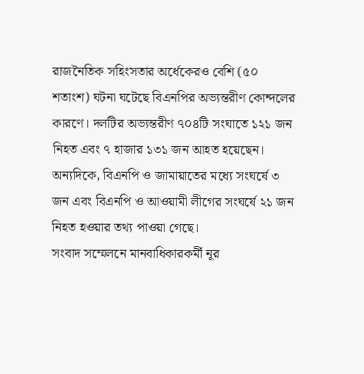রাজনৈতিক সহিংসতার অর্ধেকেরও বেশি (৫০ শতাংশ) ঘটনা ঘটেছে বিএনপির অভ্যন্তরীণ কোন্দলের কারণে। দলটির অভ্যন্তরীণ ৭০৪টি সংঘাতে ১২১ জন নিহত এবং ৭ হাজার ১৩১ জন আহত হয়েছেন। অন্যদিকে, বিএনপি ও জামায়াতের মধ্যে সংঘর্ষে ৩ জন এবং বিএনপি ও আওয়ামী লীগের সংঘর্ষে ২১ জন নিহত হওয়ার তথ্য পাওয়া গেছে।
সংবাদ সম্মেলনে মানবাধিকারকর্মী নূর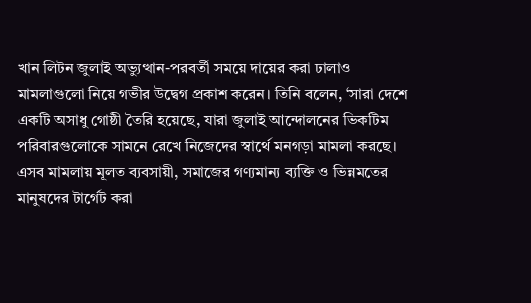খান লিটন জুলাই অভ্যুত্থান-পরবর্তী সময়ে দায়ের করা ঢালাও মামলাগুলো নিয়ে গভীর উদ্বেগ প্রকাশ করেন। তিনি বলেন, ‘সারা দেশে একটি অসাধু গোষ্ঠী তৈরি হয়েছে, যারা জুলাই আন্দোলনের ভিকটিম পরিবারগুলোকে সামনে রেখে নিজেদের স্বার্থে মনগড়া মামলা করছে। এসব মামলায় মূলত ব্যবসায়ী, সমাজের গণ্যমান্য ব্যক্তি ও ভিন্নমতের মানুষদের টার্গেট করা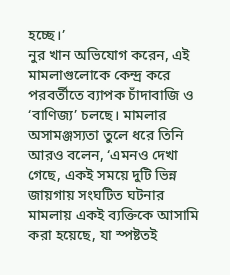হচ্ছে।’
নুর খান অভিযোগ করেন, এই মামলাগুলোকে কেন্দ্র করে পরবর্তীতে ব্যাপক চাঁদাবাজি ও ‘বাণিজ্য’ চলছে। মামলার অসামঞ্জস্যতা তুলে ধরে তিনি আরও বলেন, ‘এমনও দেখা গেছে, একই সময়ে দুটি ভিন্ন জায়গায় সংঘটিত ঘটনার মামলায় একই ব্যক্তিকে আসামি করা হয়েছে, যা স্পষ্টতই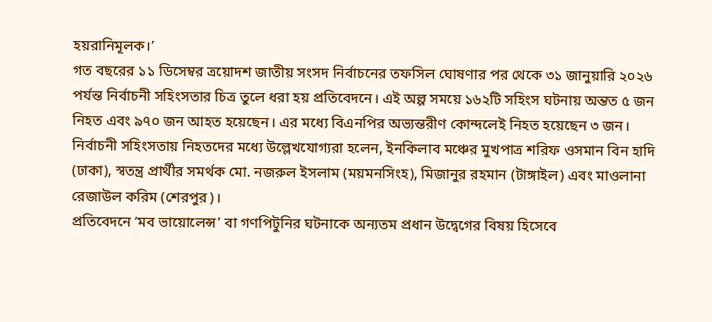হয়রানিমূলক।’
গত বছরের ১১ ডিসেম্বর ত্রয়োদশ জাতীয় সংসদ নির্বাচনের তফসিল ঘোষণার পর থেকে ৩১ জানুয়ারি ২০২৬ পর্যন্ত নির্বাচনী সহিংসতার চিত্র তুলে ধরা হয় প্রতিবেদনে। এই অল্প সময়ে ১৬২টি সহিংস ঘটনায় অন্তত ৫ জন নিহত এবং ৯৭০ জন আহত হয়েছেন। এর মধ্যে বিএনপির অভ্যন্তরীণ কোন্দলেই নিহত হয়েছেন ৩ জন।
নির্বাচনী সহিংসতায় নিহতদের মধ্যে উল্লেখযোগ্যরা হলেন, ইনকিলাব মঞ্চের মুখপাত্র শরিফ ওসমান বিন হাদি (ঢাকা), স্বতন্ত্র প্রার্থীর সমর্থক মো. নজরুল ইসলাম (ময়মনসিংহ), মিজানুর রহমান (টাঙ্গাইল) এবং মাওলানা রেজাউল করিম (শেরপুর)।
প্রতিবেদনে ‘মব ভায়োলেন্স’ বা গণপিটুনির ঘটনাকে অন্যতম প্রধান উদ্বেগের বিষয় হিসেবে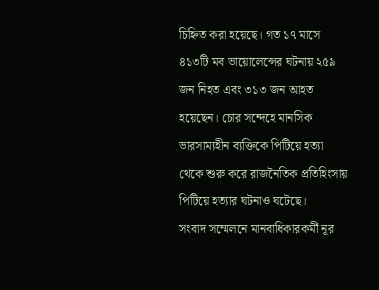চিহ্নিত করা হয়েছে। গত ১৭ মাসে ৪১৩টি মব ভায়োলেন্সের ঘটনায় ২৫৯ জন নিহত এবং ৩১৩ জন আহত হয়েছেন। চোর সন্দেহে মানসিক ভারসাম্যহীন ব্যক্তিকে পিটিয়ে হত্যা থেকে শুরু করে রাজনৈতিক প্রতিহিংসায় পিটিয়ে হত্যার ঘটনাও ঘটেছে।
সংবাদ সম্মেলনে মানবাধিকারকর্মী নূর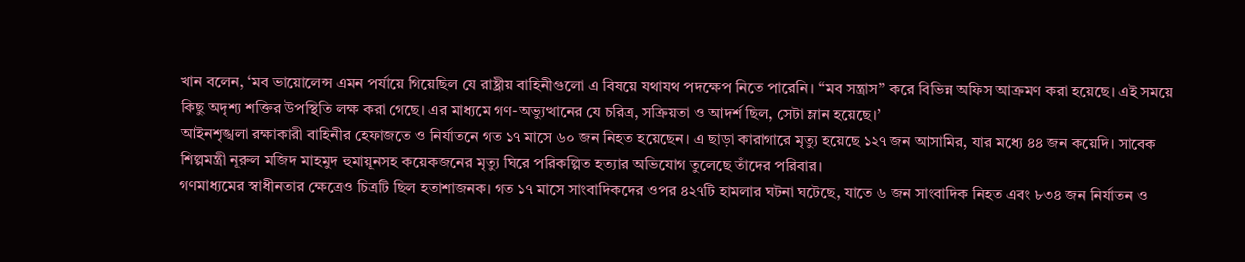খান বলেন, ‘মব ভায়োলেন্স এমন পর্যায়ে গিয়েছিল যে রাষ্ট্রীয় বাহিনীগুলো এ বিষয়ে যথাযথ পদক্ষেপ নিতে পারেনি। “মব সন্ত্রাস” করে বিভিন্ন অফিস আক্রমণ করা হয়েছে। এই সময়ে কিছু অদৃশ্য শক্তির উপস্থিতি লক্ষ করা গেছে। এর মাধ্যমে গণ-অভ্যুত্থানের যে চরিত্র, সক্রিয়তা ও আদর্শ ছিল, সেটা ম্লান হয়েছে।’
আইনশৃঙ্খলা রক্ষাকারী বাহিনীর হেফাজতে ও নির্যাতনে গত ১৭ মাসে ৬০ জন নিহত হয়েছেন। এ ছাড়া কারাগারে মৃত্যু হয়েছে ১২৭ জন আসামির, যার মধ্যে ৪৪ জন কয়েদি। সাবেক শিল্পমন্ত্রী নূরুল মজিদ মাহমুদ হুমায়ূনসহ কয়েকজনের মৃত্যু ঘিরে পরিকল্পিত হত্যার অভিযোগ তুলেছে তাঁদের পরিবার।
গণমাধ্যমের স্বাধীনতার ক্ষেত্রেও চিত্রটি ছিল হতাশাজনক। গত ১৭ মাসে সাংবাদিকদের ওপর ৪২৭টি হামলার ঘটনা ঘটেছে, যাতে ৬ জন সাংবাদিক নিহত এবং ৮৩৪ জন নির্যাতন ও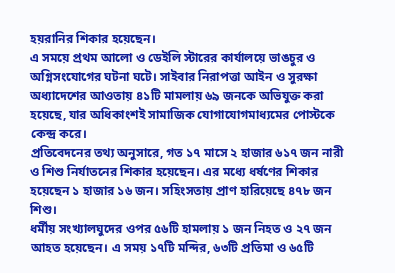হয়রানির শিকার হয়েছেন।
এ সময়ে প্রথম আলো ও ডেইলি স্টারের কার্যালয়ে ভাঙচুর ও অগ্নিসংযোগের ঘটনা ঘটে। সাইবার নিরাপত্তা আইন ও সুরক্ষা অধ্যাদেশের আওতায় ৪১টি মামলায় ৬৯ জনকে অভিযুক্ত করা হয়েছে, যার অধিকাংশই সামাজিক যোগাযোগমাধ্যমের পোস্টকে কেন্দ্র করে।
প্রতিবেদনের তথ্য অনুসারে, গত ১৭ মাসে ২ হাজার ৬১৭ জন নারী ও শিশু নির্যাতনের শিকার হয়েছেন। এর মধ্যে ধর্ষণের শিকার হয়েছেন ১ হাজার ১৬ জন। সহিংসতায় প্রাণ হারিয়েছে ৪৭৮ জন শিশু।
ধর্মীয় সংখ্যালঘুদের ওপর ৫৬টি হামলায় ১ জন নিহত ও ২৭ জন আহত হয়েছেন। এ সময় ১৭টি মন্দির, ৬৩টি প্রতিমা ও ৬৫টি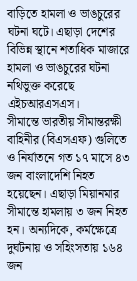বাড়িতে হামলা ও ভাঙচুরের ঘটনা ঘটে। এছাড়া দেশের বিভিন্ন স্থানে শতাধিক মাজারে হামলা ও ভাঙচুরের ঘটনা নথিভুক্ত করেছে এইচআরএসএস।
সীমান্তে ভারতীয় সীমান্তরক্ষী বাহিনীর (বিএসএফ) গুলিতে ও নির্যাতনে গত ১৭ মাসে ৪৩ জন বাংলাদেশি নিহত হয়েছেন। এছাড়া মিয়ানমার সীমান্তে হামলায় ৩ জন নিহত হন। অন্যদিকে, কর্মক্ষেত্রে দুর্ঘটনায় ও সহিংসতায় ১৬৪ জন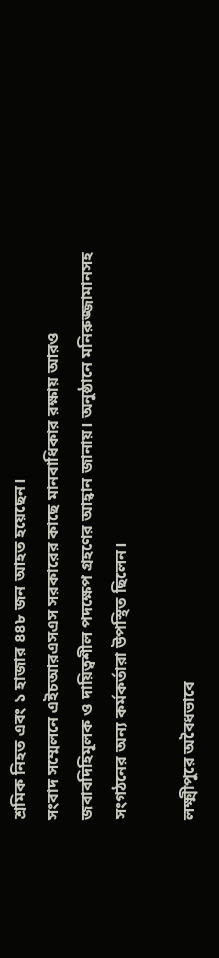শ্রমিক নিহত এবং ১ হাজার ৪৪৮ জন আহত হয়েছেন।
সংবাদ সম্মেলনে এইচআরএসএস সরকারের কাছে মানবাধিকার রক্ষায় আরও জবাবদিহিমূলক ও দায়িত্বশীল পদক্ষেপ গ্রহণের আহ্বান জানায়। অনুষ্ঠানে মনিরুজ্জামানসহ সংগঠনের অন্য কর্মকর্তারা উপস্থিত ছিলেন।

লক্ষ্মীপুরে অবৈধভাবে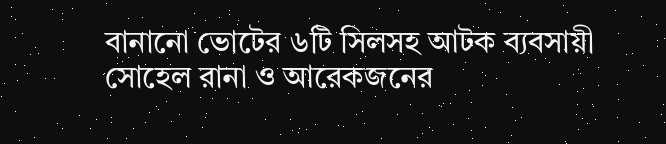বানানো ভোটের ৬টি সিলসহ আটক ব্যবসায়ী সোহেল রানা ও আরেকজনের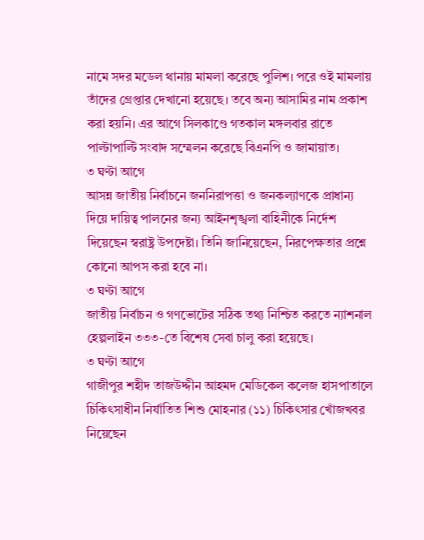নামে সদর মডেল থানায় মামলা করেছে পুলিশ। পরে ওই মামলায় তাঁদের গ্রেপ্তার দেখানো হয়েছে। তবে অন্য আসামির নাম প্রকাশ করা হয়নি। এর আগে সিলকাণ্ডে গতকাল মঙ্গলবার রাতে পাল্টাপাল্টি সংবাদ সম্মেলন করেছে বিএনপি ও জামায়াত।
৩ ঘণ্টা আগে
আসন্ন জাতীয় নির্বাচনে জননিরাপত্তা ও জনকল্যাণকে প্রাধান্য দিয়ে দায়িত্ব পালনের জন্য আইনশৃঙ্খলা বাহিনীকে নির্দেশ দিয়েছেন স্বরাষ্ট্র উপদেষ্টা। তিনি জানিয়েছেন, নিরপেক্ষতার প্রশ্নে কোনো আপস করা হবে না।
৩ ঘণ্টা আগে
জাতীয় নির্বাচন ও গণভোটের সঠিক তথ্য নিশ্চিত করতে ন্যাশনাল হেল্পলাইন ৩৩৩-তে বিশেষ সেবা চালু করা হয়েছে।
৩ ঘণ্টা আগে
গাজীপুর শহীদ তাজউদ্দীন আহমদ মেডিকেল কলেজ হাসপাতালে চিকিৎসাধীন নির্যাতিত শিশু মোহনার (১১) চিকিৎসার খোঁজখবর নিয়েছেন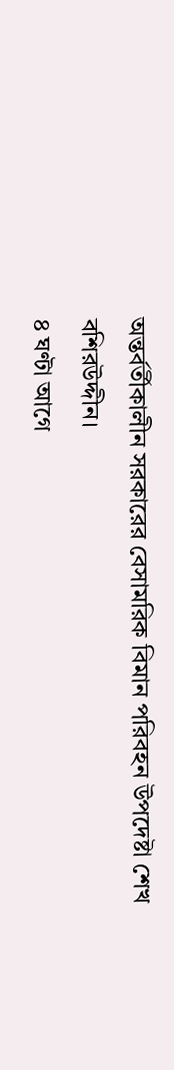অন্তর্বর্তীকালীন সরকারের বেসামরিক বিমান পরিবহন উপদেষ্টা শেখ বশিরউদ্দীন।
৪ ঘণ্টা আগে